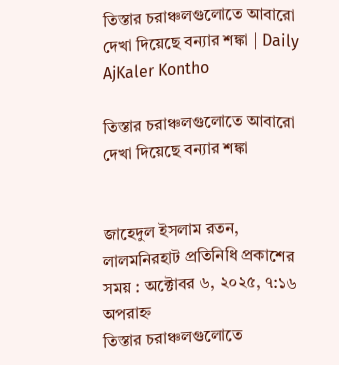তিস্তার চরাঞ্চলগুলোতে আবারো দেখা দিয়েছে বন্যার শঙ্কা | Daily AjKaler Kontho

তিস্তার চরাঞ্চলগুলোতে আবারো দেখা দিয়েছে বন্যার শঙ্কা


জাহেদুল ইসলাম রতন, লালমনিরহাট প্রতিনিধি প্রকাশের সময় : অক্টোবর ৬, ২০২৫, ৭:১৬ অপরাহ্ন
তিস্তার চরাঞ্চলগুলোতে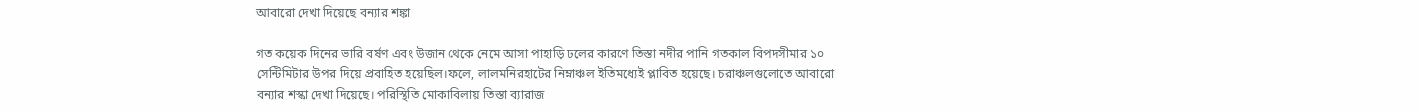আবারো দেখা দিয়েছে বন্যার শঙ্কা

গত কয়েক দিনের ভারি বর্ষণ এবং উজান থেকে নেমে আসা পাহাড়ি ঢলের কারণে তিস্তা নদীর পানি গতকাল বিপদসীমার ১০ সেন্টিমিটার উপর দিয়ে প্রবাহিত হয়েছিল।ফলে, লালমনিরহাটের নিম্নাঞ্চল ইতিমধ্যেই প্লাবিত হয়েছে। চরাঞ্চলগুলোতে আবারো বন্যার শস্কা দেখা দিয়েছে। পরিস্থিতি মোকাবিলায় তিস্তা ব্যারাজ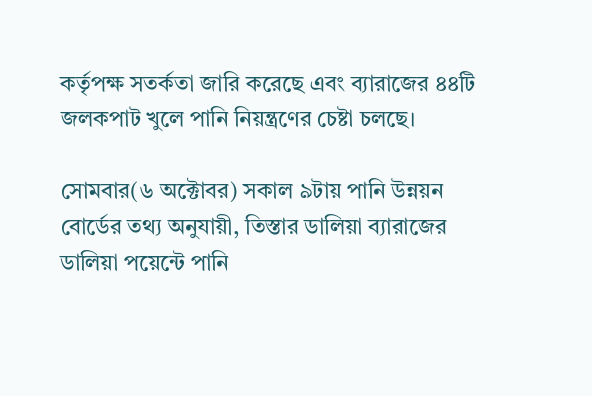কর্তৃপক্ষ সতর্কতা জারি করেছে এবং ব্যারাজের ৪৪টি জলকপাট খুলে পানি নিয়ন্ত্রণের চেষ্টা চলছে।

সোমবার(৬ অক্টোবর) সকাল ৯টায় পানি উন্নয়ন বোর্ডের তথ্য অনুযায়ী, তিস্তার ডালিয়া ব্যারাজের ডালিয়া পয়েন্টে পানি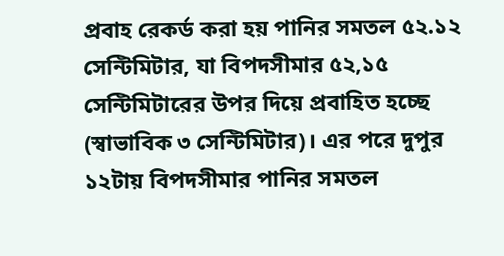প্রবাহ রেকর্ড করা হয় পানির সমতল ৫২.১২ সেন্টিমিটার, যা বিপদসীমার ৫২,১৫ সেন্টিমিটারের উপর দিয়ে প্রবাহিত হচ্ছে (স্বাভাবিক ৩ সেন্টিমিটার)। এর পরে দুপুর ১২টায় বিপদসীমার পানির সমতল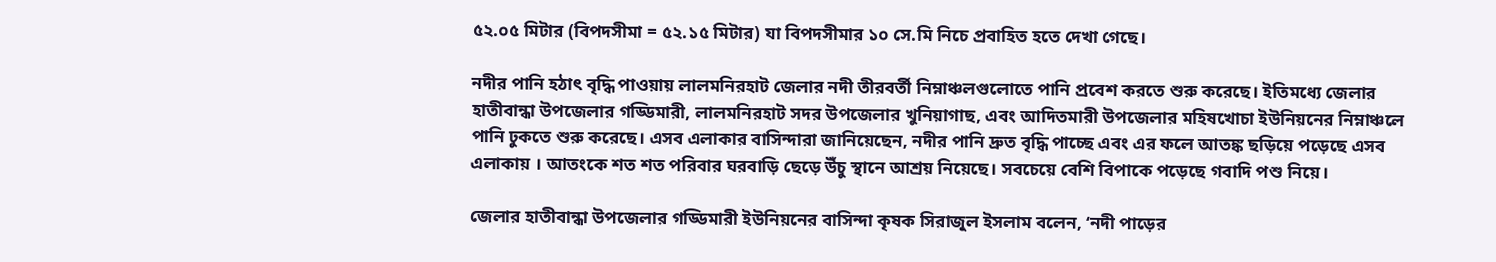৫২.০৫ মিটার (বিপদসীমা = ৫২.১৫ মিটার) যা বিপদসীমার ১০ সে.মি নিচে প্রবাহিত হতে দেখা গেছে।

নদীর পানি হঠাৎ বৃদ্ধি পাওয়ায় লালমনিরহাট জেলার নদী তীরবর্তী নিম্নাঞ্চলগুলোতে পানি প্রবেশ করতে শুরু করেছে। ইতিমধ্যে জেলার হাতীবান্ধা উপজেলার গড্ডিমারী, লালমনিরহাট সদর উপজেলার খুনিয়াগাছ, এবং আদিতমারী উপজেলার মহিষখোচা ইউনিয়নের নিম্নাঞ্চলে পানি ঢুকতে শুরু করেছে। এসব এলাকার বাসিন্দারা জানিয়েছেন, নদীর পানি দ্রুত বৃদ্ধি পাচ্ছে এবং এর ফলে আতঙ্ক ছড়িয়ে পড়েছে এসব এলাকায় । আতংকে শত শত পরিবার ঘরবাড়ি ছেড়ে উঁচু স্থানে আশ্রয় নিয়েছে। সবচেয়ে বেশি বিপাকে পড়েছে গবাদি পশু নিয়ে।

জেলার হাতীবান্ধা উপজেলার গড্ডিমারী ইউনিয়নের বাসিন্দা কৃষক সিরাজুল ইসলাম বলেন, ‘নদী পাড়ের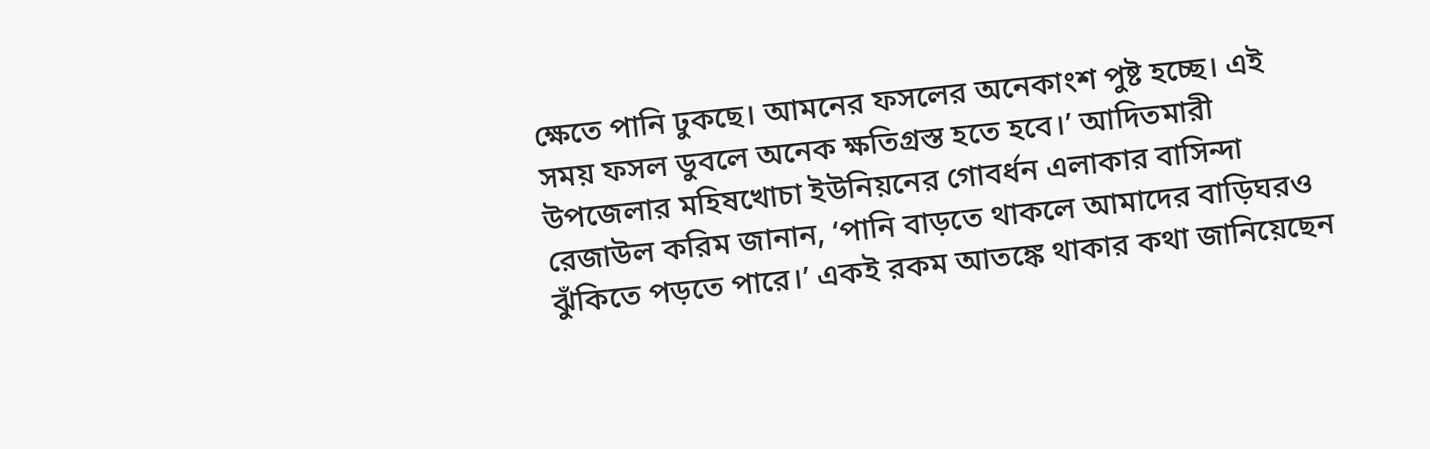ক্ষেতে পানি ঢুকছে। আমনের ফসলের অনেকাংশ পুষ্ট হচ্ছে। এই সময় ফসল ডুবলে অনেক ক্ষতিগ্রস্ত হতে হবে।’ আদিতমারী উপজেলার মহিষখোচা ইউনিয়নের গোবর্ধন এলাকার বাসিন্দা রেজাউল করিম জানান, ‘পানি বাড়তে থাকলে আমাদের বাড়িঘরও ঝুঁকিতে পড়তে পারে।’ একই রকম আতঙ্কে থাকার কথা জানিয়েছেন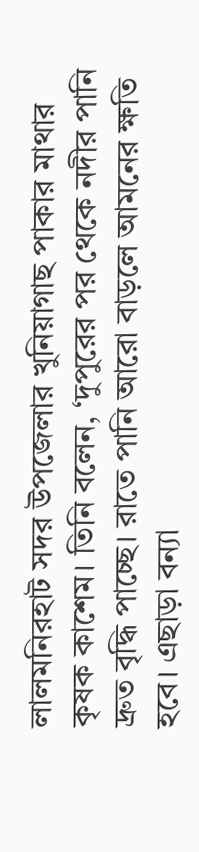লালমনিরহাট সদর উপজেলার খুনিয়াগাছ পাকার মাথার কৃষক কাশেম। তিনি বলেন, ‘দুপুরের পর থেকে নদীর পানি দ্রুত বৃদ্ধি পাচ্ছে। রাতে পানি আরো বাড়লে আমনের ক্ষতি হবে। এছাড়া বন্যা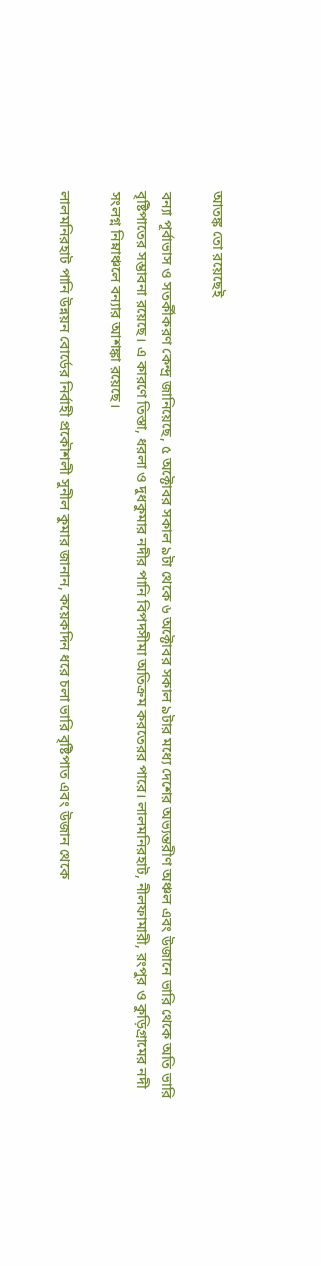আতঙ্ক তো রয়েছেই

বন্যা পূর্বাভাস ও সতর্কীকরণ কেন্দ্র জানিয়েছে, ৫ অক্টোবর সকাল ৯টা থেকে ৬ অক্টোবর সকাল ৯টার মধ্যে দেশের অভ্যন্তরীণ অঞ্চল এবং উজানে ভারি থেকে অতি ভারি বৃষ্টিপাতের সম্ভাবনা রয়েছে। এ কারণে তিস্তা, ধরলা ও দুধকুমার নদীর পানি বিপদসীমা অতিক্রম করতেরর পারে। লালমনিরহাট, নীলফামারী, রংপুর ও কুড়িগ্রামের নদী সংলগ্ন নিম্নাঞ্চলে বন্যার আশঙ্কা রয়েছে।

লালমনিরহাট পানি উন্নয়ন বোর্ডের নির্বাহী প্রকৌশলী সুনীল কুমার জানান, কয়েকদিন ধরে চলা ভারি বৃষ্টিপাত এবং উজান থেকে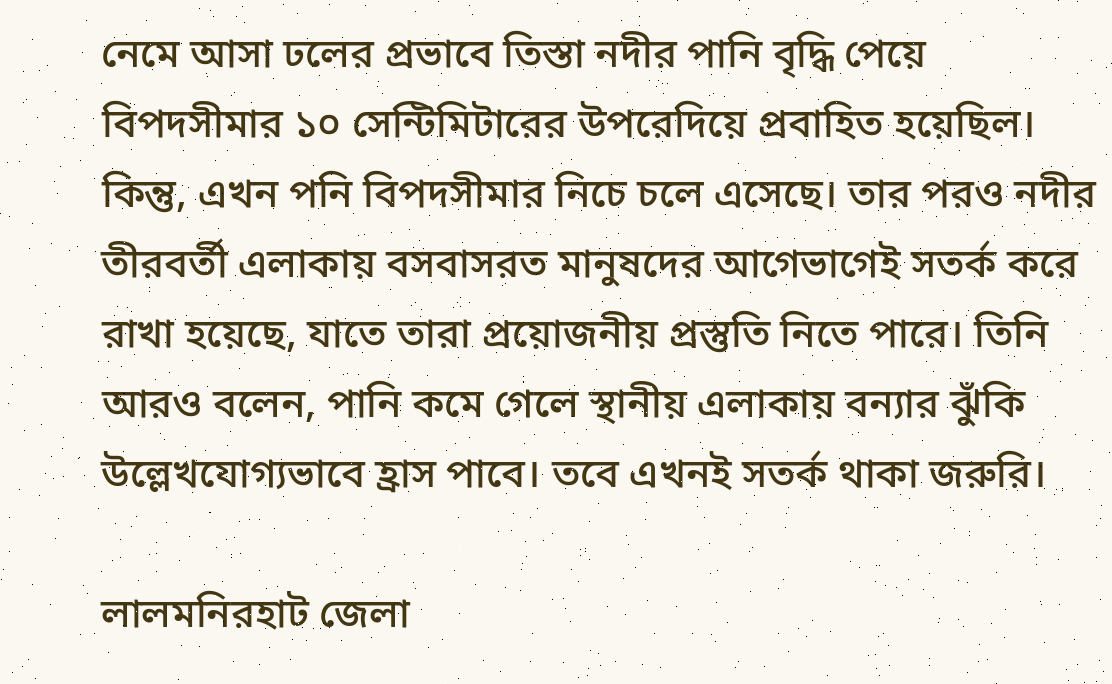নেমে আসা ঢলের প্রভাবে তিস্তা নদীর পানি বৃদ্ধি পেয়ে বিপদসীমার ১০ সেন্টিমিটারের উপরেদিয়ে প্রবাহিত হয়েছিল। কিন্তু, এখন পনি বিপদসীমার নিচে চলে এসেছে। তার পরও নদীর তীরবর্তী এলাকায় বসবাসরত মানুষদের আগেভাগেই সতর্ক করে রাখা হয়েছে, যাতে তারা প্রয়োজনীয় প্রস্তুতি নিতে পারে। তিনি আরও বলেন, পানি কমে গেলে স্থানীয় এলাকায় বন্যার ঝুঁকি উল্লেখযোগ্যভাবে হ্রাস পাবে। তবে এখনই সতর্ক থাকা জরুরি।

লালমনিরহাট জেলা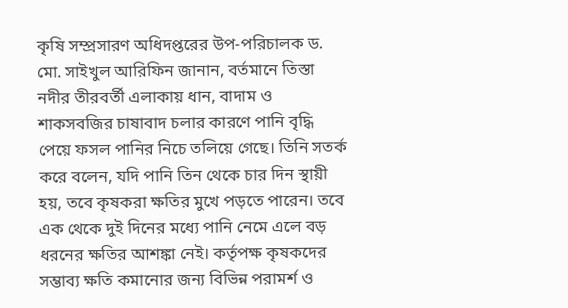কৃষি সম্প্রসারণ অধিদপ্তরের উপ-পরিচালক ড. মো. সাইখুল আরিফিন জানান, বর্তমানে তিস্তা নদীর তীরবর্তী এলাকায় ধান, বাদাম ও শাকসবজির চাষাবাদ চলার কারণে পানি বৃদ্ধি পেয়ে ফসল পানির নিচে তলিয়ে গেছে। তিনি সতর্ক করে বলেন, যদি পানি তিন থেকে চার দিন স্থায়ী হয়, তবে কৃষকরা ক্ষতির মুখে পড়তে পারেন। তবে এক থেকে দুই দিনের মধ্যে পানি নেমে এলে বড় ধরনের ক্ষতির আশঙ্কা নেই। কর্তৃপক্ষ কৃষকদের সম্ভাব্য ক্ষতি কমানোর জন্য বিভিন্ন পরামর্শ ও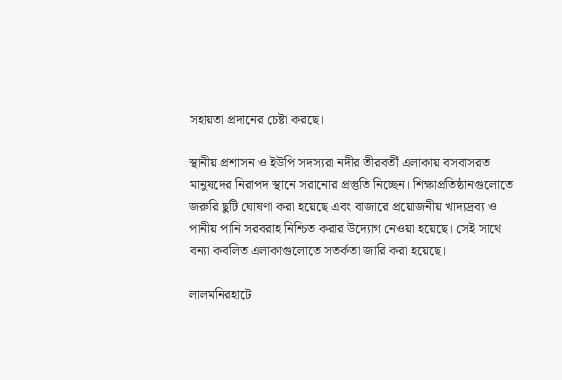সহায়তা প্রদানের চেষ্টা করছে।

স্থানীয় প্রশাসন ও ইউপি সদস্যরা নদীর তীরবর্তী এলাকায় বসবাসরত মানুষদের নিরাপদ স্থানে সরানোর প্রস্তুতি নিচ্ছেন। শিক্ষাপ্রতিষ্ঠানগুলোতে জরুরি ছুটি ঘোষণা করা হয়েছে এবং বাজারে প্রয়োজনীয় খাদ্যদ্রব্য ও পানীয় পানি সরবরাহ নিশ্চিত করার উদ্যোগ নেওয়া হয়েছে। সেই সাথে বন্যা কবলিত এলাকাগুলোতে সতর্কতা জারি করা হয়েছে।

লালমনিরহাটে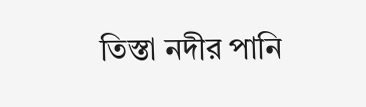তিস্তা নদীর পানি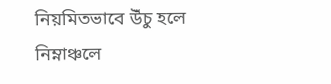নিয়মিতভাবে উঁচু হলে নিম্নাঞ্চলে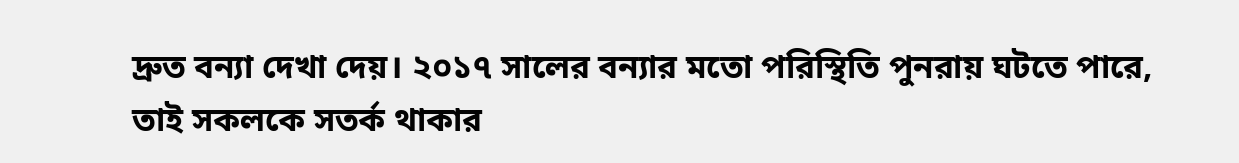দ্রুত বন্যা দেখা দেয়। ২০১৭ সালের বন্যার মতো পরিস্থিতি পুনরায় ঘটতে পারে, তাই সকলকে সতর্ক থাকার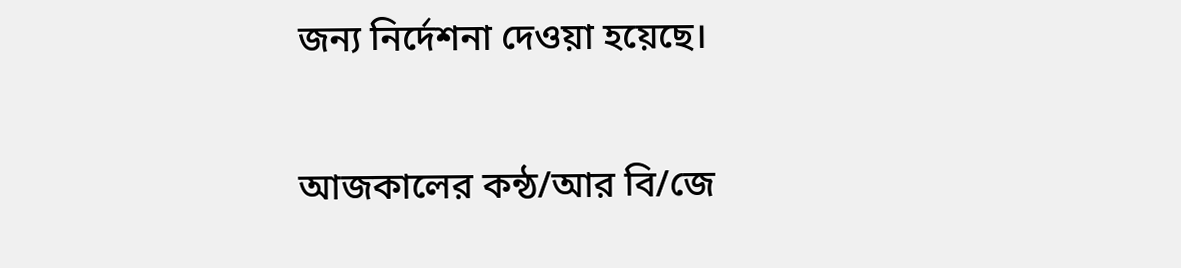জন্য নির্দেশনা দেওয়া হয়েছে।

আজকালের কন্ঠ/আর বি/জে